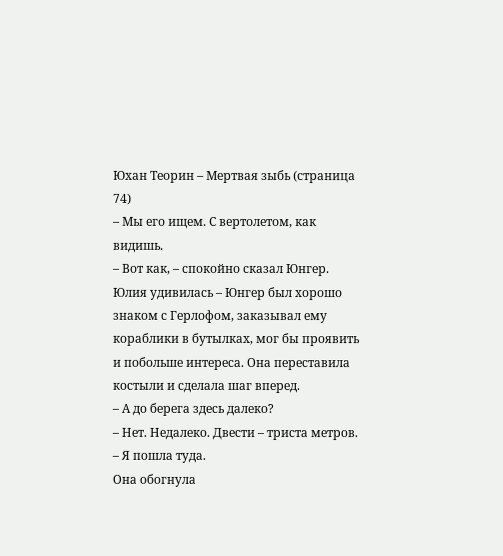Юхан Теорин – Мертвая зыбь (страница 74)
– Мы его ищем. С вертолетом, как видишь.
– Вот как, – спокойно сказал Юнгер.
Юлия удивилась – Юнгер был хорошо знаком с Герлофом, заказывал ему кораблики в бутылках, мог бы проявить и побольше интереса. Она переставила костыли и сделала шаг вперед.
– А до берега здесь далеко?
– Нет. Недалеко. Двести – триста метров.
– Я пошла туда.
Она обогнула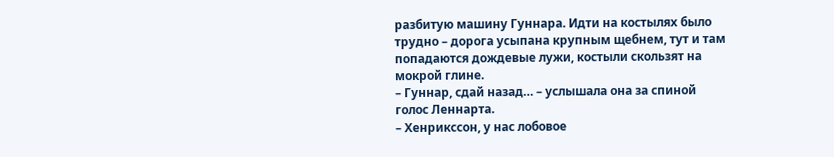разбитую машину Гуннара. Идти на костылях было трудно – дорога усыпана крупным щебнем, тут и там попадаются дождевые лужи, костыли скользят на мокрой глине.
– Гуннар, сдай назад… – услышала она за спиной голос Леннарта.
– Хенрикссон, у нас лобовое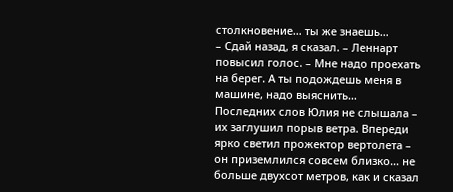столкновение… ты же знаешь…
– Сдай назад, я сказал. – Леннарт повысил голос. – Мне надо проехать на берег. А ты подождешь меня в машине, надо выяснить…
Последних слов Юлия не слышала – их заглушил порыв ветра. Впереди ярко светил прожектор вертолета – он приземлился совсем близко… не больше двухсот метров, как и сказал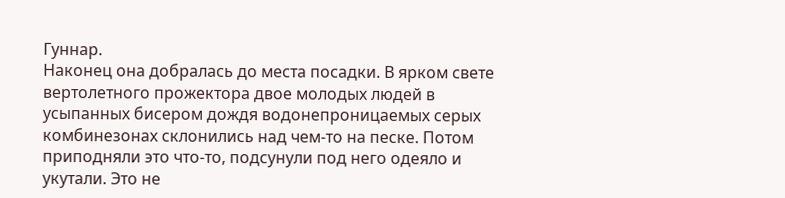Гуннар.
Наконец она добралась до места посадки. В ярком свете вертолетного прожектора двое молодых людей в усыпанных бисером дождя водонепроницаемых серых комбинезонах склонились над чем-то на песке. Потом приподняли это что-то, подсунули под него одеяло и укутали. Это не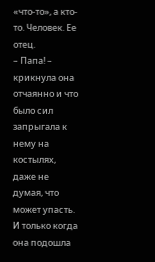«что-то», а кто-то. Человек. Ее отец.
– Папа! – крикнула она отчаянно и что было сил запрыгала к нему на костылях, даже не думая, что может упасть.
И только когда она подошла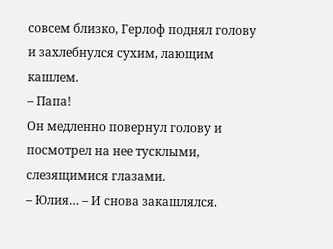совсем близко, Герлоф поднял голову и захлебнулся сухим, лающим кашлем.
– Папа!
Он медленно повернул голову и посмотрел на нее тусклыми, слезящимися глазами.
– Юлия… – И снова закашлялся.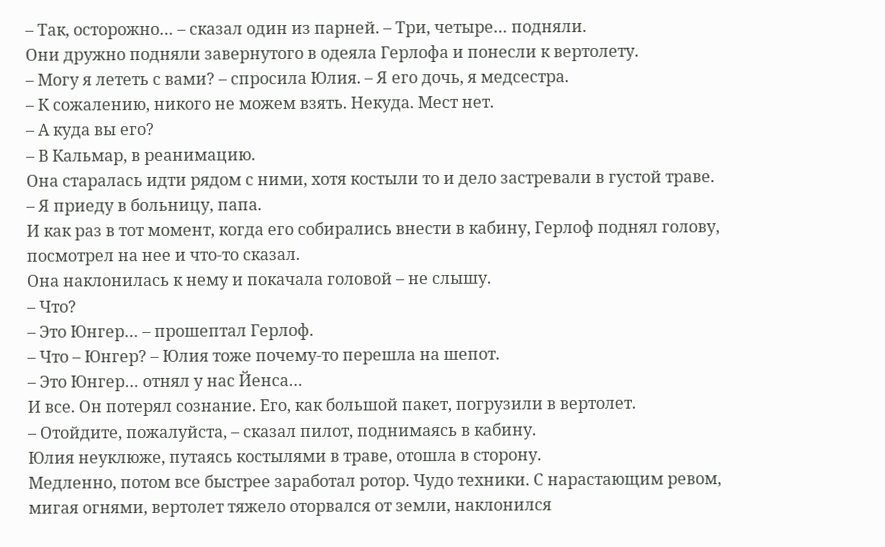– Так, осторожно… – сказал один из парней. – Три, четыре… подняли.
Они дружно подняли завернутого в одеяла Герлофа и понесли к вертолету.
– Могу я лететь с вами? – спросила Юлия. – Я его дочь, я медсестра.
– К сожалению, никого не можем взять. Некуда. Мест нет.
– А куда вы его?
– В Кальмар, в реанимацию.
Она старалась идти рядом с ними, хотя костыли то и дело застревали в густой траве.
– Я приеду в больницу, папа.
И как раз в тот момент, когда его собирались внести в кабину, Герлоф поднял голову, посмотрел на нее и что-то сказал.
Она наклонилась к нему и покачала головой – не слышу.
– Что?
– Это Юнгер… – прошептал Герлоф.
– Что – Юнгер? – Юлия тоже почему-то перешла на шепот.
– Это Юнгер… отнял у нас Йенса…
И все. Он потерял сознание. Его, как большой пакет, погрузили в вертолет.
– Отойдите, пожалуйста, – сказал пилот, поднимаясь в кабину.
Юлия неуклюже, путаясь костылями в траве, отошла в сторону.
Медленно, потом все быстрее заработал ротор. Чудо техники. С нарастающим ревом, мигая огнями, вертолет тяжело оторвался от земли, наклонился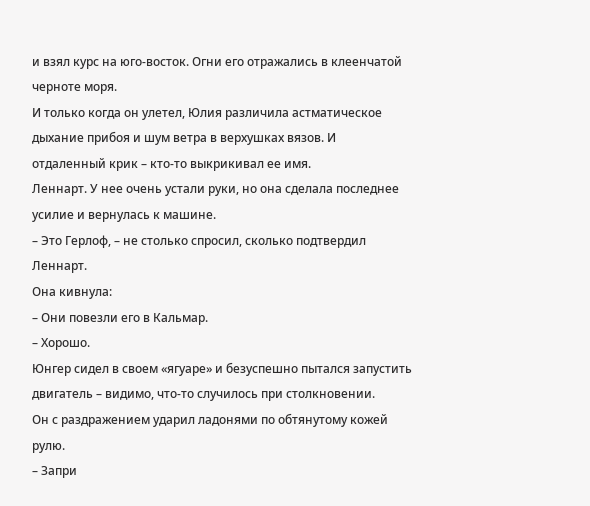и взял курс на юго-восток. Огни его отражались в клеенчатой черноте моря.
И только когда он улетел, Юлия различила астматическое дыхание прибоя и шум ветра в верхушках вязов. И отдаленный крик – кто-то выкрикивал ее имя.
Леннарт. У нее очень устали руки, но она сделала последнее усилие и вернулась к машине.
– Это Герлоф, – не столько спросил, сколько подтвердил Леннарт.
Она кивнула:
– Они повезли его в Кальмар.
– Хорошо.
Юнгер сидел в своем «ягуаре» и безуспешно пытался запустить двигатель – видимо, что-то случилось при столкновении.
Он с раздражением ударил ладонями по обтянутому кожей рулю.
– Запри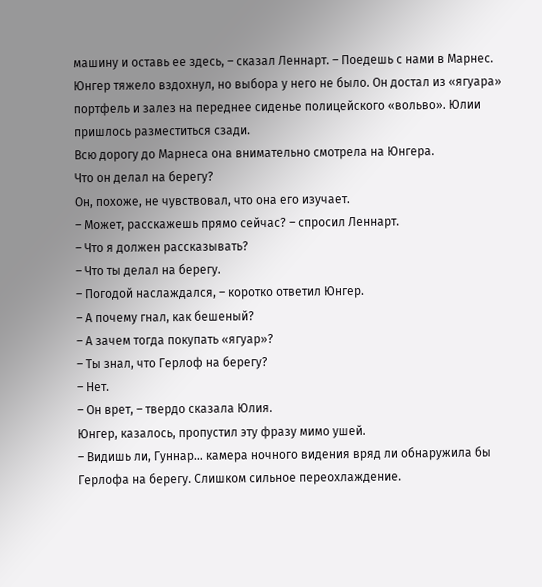машину и оставь ее здесь, – сказал Леннарт. – Поедешь с нами в Марнес.
Юнгер тяжело вздохнул, но выбора у него не было. Он достал из «ягуара» портфель и залез на переднее сиденье полицейского «вольво». Юлии пришлось разместиться сзади.
Всю дорогу до Марнеса она внимательно смотрела на Юнгера.
Что он делал на берегу?
Он, похоже, не чувствовал, что она его изучает.
– Может, расскажешь прямо сейчас? – спросил Леннарт.
– Что я должен рассказывать?
– Что ты делал на берегу.
– Погодой наслаждался, – коротко ответил Юнгер.
– А почему гнал, как бешеный?
– А зачем тогда покупать «ягуар»?
– Ты знал, что Герлоф на берегу?
– Нет.
– Он врет, – твердо сказала Юлия.
Юнгер, казалось, пропустил эту фразу мимо ушей.
– Видишь ли, Гуннар… камера ночного видения вряд ли обнаружила бы Герлофа на берегу. Слишком сильное переохлаждение.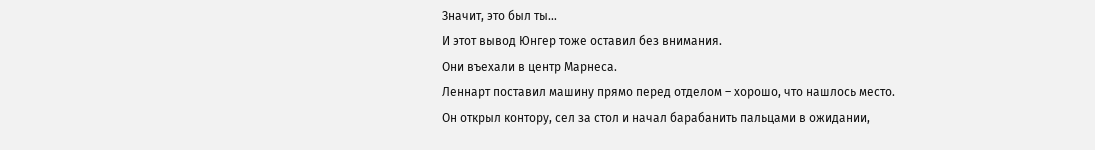Значит, это был ты…
И этот вывод Юнгер тоже оставил без внимания.
Они въехали в центр Марнеса.
Леннарт поставил машину прямо перед отделом – хорошо, что нашлось место.
Он открыл контору, сел за стол и начал барабанить пальцами в ожидании,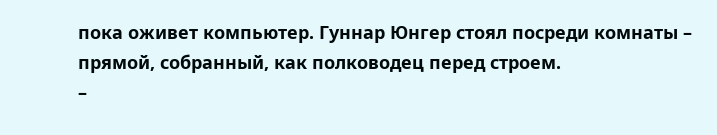пока оживет компьютер. Гуннар Юнгер стоял посреди комнаты – прямой, собранный, как полководец перед строем.
–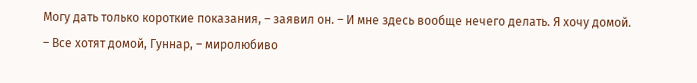Могу дать только короткие показания, – заявил он. – И мне здесь вообще нечего делать. Я хочу домой.
– Все хотят домой, Гуннар, – миролюбиво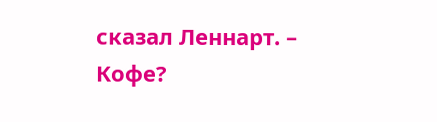сказал Леннарт. – Кофе?